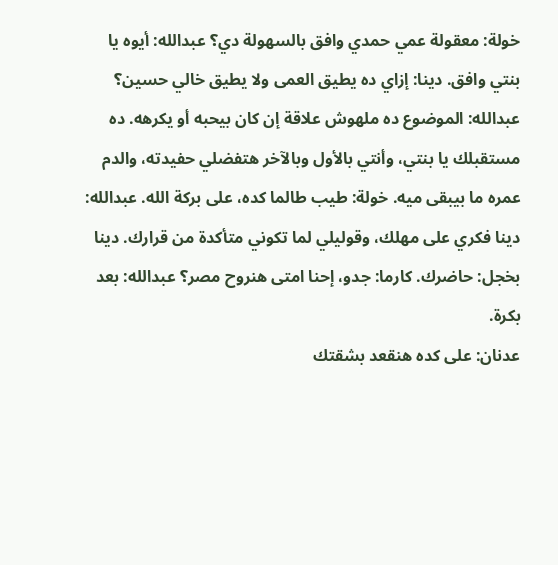خولة: معقولة عمي حمدي وافق بالسهولة دي؟ عبدالله: أيوه يا بنتي وافق. دينا: إزاي ده يطيق العمى ولا يطيق خالي حسين؟ عبدالله: الموضوع ده ملهوش علاقة إن كان بيحبه أو يكرهه. ده مستقبلك يا بنتي، وأنتي بالأول وبالآخر هتفضلي حفيدته، والدم عمره ما بيبقى ميه. خولة: طيب طالما كده، على بركة الله. عبدالله: دينا فكري على مهلك، وقوليلي لما تكوني متأكدة من قرارك. دينا بخجل: حاضرك. كارما: جدو، إحنا امتى هنروح مصر؟ عبدالله: بعد بكرة.
عدنان: على كده هنقعد بشقتك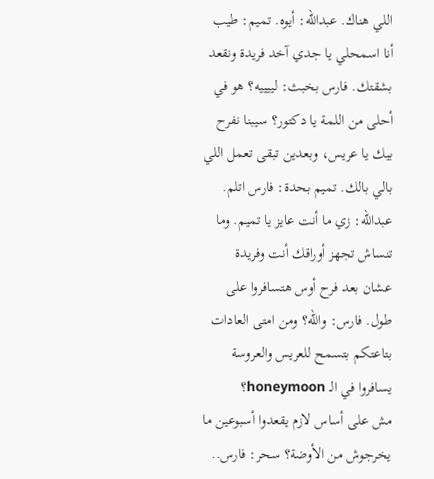اللي هناك. عبدالله: أيوه. تميم: طيب أنا اسمحلي يا جدي آخد فريدة ونقعد بشقتك. فارس بخبث: لييييه؟ هو في أحلى من اللمة يا دكتور؟ سيبنا نفرح بيك يا عريس، وبعدين تبقى تعمل اللي بالي بالك. تميم بحدة: فارس اتلم. عبدالله: زي ما أنت عايز يا تميم. وما تنساش تجهز أوراقك أنت وفريدة عشان بعد فرح أوس هتسافروا على طول. فارس: والله؟ ومن امتى العادات بتاعتكم بتسمح للعريس والعروسة يسافروا في الـ honeymoon؟
مش على أساس لازم يقعدوا أسبوعين ما يخرجوش من الأوضة؟ سحر: فارس..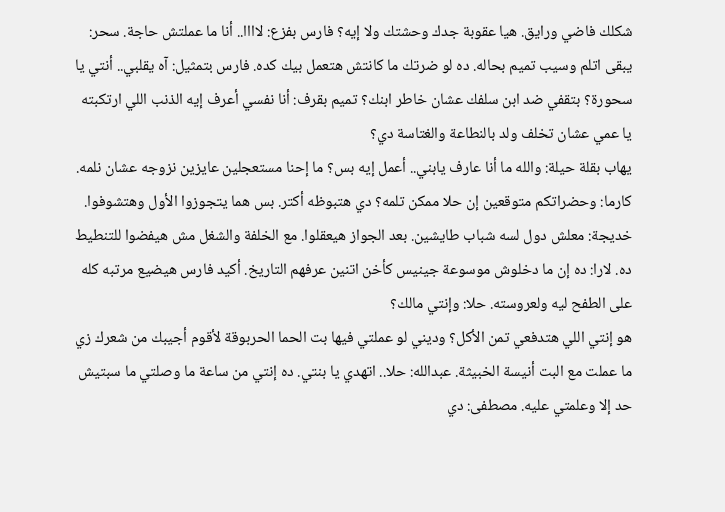شكلك فاضي ورايق. هيا عقوبة جدك وحشتك ولا إيه؟ فارس بفزع: لاااا.. أنا ما عملتش حاجة. سحر: يبقى اتلم وسيب تميم بحاله. ده لو ضرتك ما كانتش هتعمل بيك كده. فارس بتمثيل: آه يقلبي.. أنتي يا سحورة؟ بتقفي ضد ابن سلفك عشان خاطر ابنك؟ تميم بقرف: أنا نفسي أعرف إيه الذنب اللي ارتكبته يا عمي عشان تخلف ولد بالنطاعة والغتاسة دي؟
يهاب بقلة حيلة: والله ما أنا عارف يابني.. أعمل إيه بس؟ ما إحنا مستعجلين عايزين نزوجه عشان نلمه. كارما: وحضراتكم متوقعين إن حلا ممكن تلمه؟ دي هتبوظه أكتر. بس هما يتجوزوا الأول وهتشوفوا. خديجة: معلش دول لسه شباب طايشين. بعد الجواز هيعقلوا. مع الخلفة والشغل مش هيفضوا للتنطيط ده. لارا: ده إن ما دخلوش موسوعة جينيس كأخن اتنين عرفهم التاريخ. أكيد فارس هيضيع مرتبه كله على الطفح ليه ولعروسته. حلا: وإنتي مالك؟
هو إنتي اللي هتدفعي تمن الأكل؟ وديني لو عملتي فيها بت الحما الحربوقة لأقوم أجيبك من شعرك زي ما عملت مع البت أنيسة الخبيثة. عبدالله: حلا.. اتهدي يا بنتي. ده إنتي من ساعة ما وصلتي ما سبتيش حد إلا وعلمتي عليه. مصطفى: دي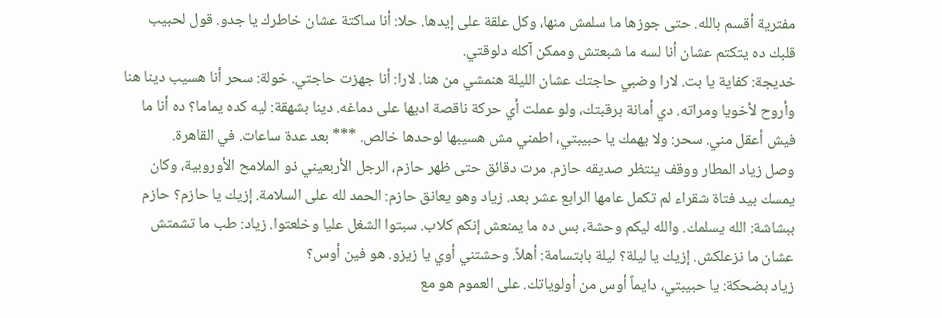مفترية أقسم بالله. حتى جوزها ما سلمش منها، وكل علقة على إيدها. حلا: أنا ساكتة عشان خاطرك يا جدو. قول لحبيب قلبك ده يتكتم عشان أنا لسه ما شبعتش وممكن آكله دلوقتي.
خديجة: كفاية يا بت. لارا وضبي حاجتك عشان الليلة هنمشي من هنا. لارا: أنا جهزت حاجتي. خولة: سحر أنا هسيب دينا هنا وأروح لأخويا ومراته. دي أمانة برقبتك، ولو عملت أي حركة ناقصة اديها على دماغه. دينا بشهقة: ليه كده يماما؟ ده أنا ما فيش أعقل مني. سحر: ولا يهمك يا حبيبتي، اطمني مش هسيبها لوحدها خالص. *** بعد عدة ساعات. في القاهرة.
وصل زياد المطار ووقف ينتظر صديقه حازم. مرت دقائق حتى ظهر حازم، الرجل الأربعيني ذو الملامح الأوروبية، وكان يمسك بيد فتاة شقراء لم تكمل عامها الرابع عشر بعد. زياد وهو يعانق حازم: الحمد لله على السلامة. إزيك يا حازم؟ حازم ببشاشة: الله يسلمك. والله ليكم وحشة، بس ده ما يمنعش إنكم كلاب. سبتوا الشغل عليا وخلعتوا. زياد: طب ما تشمتش عشان ما نزعلكش. إزيك يا ليلة؟ ليلة بابتسامة: أهلاً. وحشتني أوي يا زيزو. هو فين أوس؟
زياد بضحكة: يا حبيبتي، دايماً أوس من أولوياتك. على العموم هو مع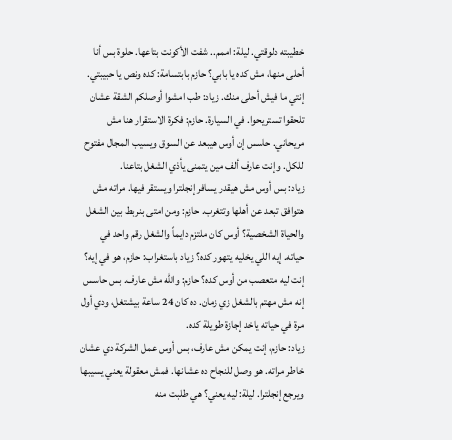خطيبته دلوقتي. ليلة: اممم.. شفت الأكونت بتاعها. حلوة بس أنا أحلى منها، مش كده يا بابي؟ حازم بابتسامة: كده ونص يا حبيبتي. إنتي ما فيش أحلى منك. زياد: طب امشوا أوصلكم الشقة عشان تلحقوا تستريحوا. في السيارة. حازم: فكرة الاستقرار هنا مش مريحاني. حاسس إن أوس هيبعد عن السوق ويسيب المجال مفتوح للكل. وإنت عارف ألف مين يتمنى يأذي الشغل بتاعنا.
زياد: بس أوس مش هيقدر يسافر إنجلترا ويستقر فيها. مراته مش هتوافق تبعد عن أهلها وتتغرب. حازم: ومن امتى بنربط بين الشغل والحياة الشخصية؟ أوس كان ملتزم دايماً والشغل رقم واحد في حياته. إيه اللي يخليه يتهور كده؟ زياد باستغراب: حازم، هو في إيه؟ إنت ليه متعصب من أوس كده؟ حازم: والله مش عارف. بس حاسس إنه مش مهتم بالشغل زي زمان. ده كان 24 ساعة بيشتغل، ودي أول مرة في حياته ياخد إجازة طويلة كده.
زياد: حازم، إنت يمكن مش عارف، بس أوس عمل الشركة دي عشان خاطر مراته. هو وصل للنجاح ده عشانها. فمش معقولة يعني يسيبها ويرجع إنجلترا. ليلة: ليه يعني؟ هي طلبت منه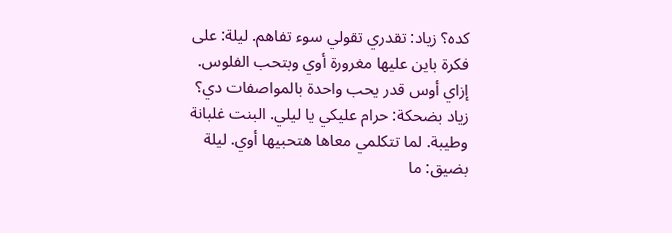كده؟ زياد: تقدري تقولي سوء تفاهم. ليلة: على فكرة باين عليها مغرورة أوي وبتحب الفلوس. إزاي أوس قدر يحب واحدة بالمواصفات دي؟ زياد بضحكة: حرام عليكي يا ليلي. البنت غلبانة وطيبة. لما تتكلمي معاها هتحبيها أوي. ليلة بضيق: ما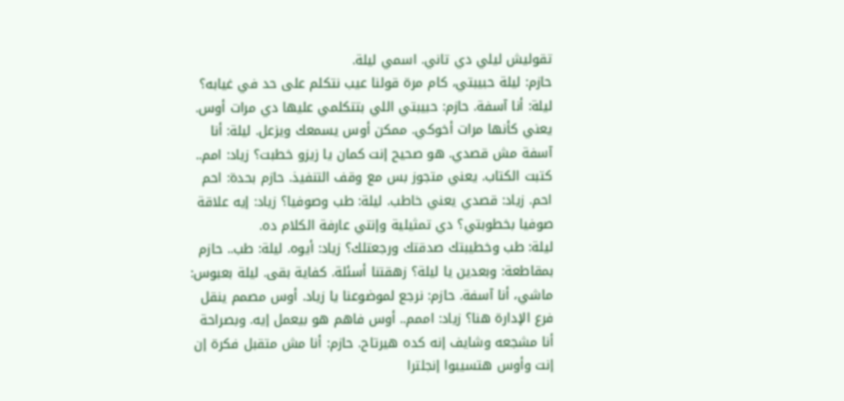تقوليش ليلي دي تاني. اسمي ليلة.
حازم: ليلة حبيبتي، كام مرة قولنا عيب نتكلم على حد في غيابه؟ ليلة: أنا آسفة. حازم: حبيبتي اللي بتتكلمي عليها دي مرات أوس. يعني كأنها مرات أخوكي. ممكن أوس يسمعك ويزعل. ليلة: أنا آسفة مش قصدي. هو صحيح إنت كمان يا زيزو خطبت؟ زياد: امم.. كتبت الكتاب. يعني متجوز بس مع وقف التنفيذ. حازم بحدة: احم احم. زياد: قصدي يعني خاطب. ليلة: طب وصوفيا؟ زياد: إيه علاقة صوفيا بخطوبتي؟ دي تمثيلية وإنتي عارفة الكلام ده.
ليلة: طب وخطيبتك صدقتك ورجعتلك؟ زياد: أيوه. ليلة: طب.. حازم بمقاطعة: وبعدين يا ليلة؟ زهقتنا أسئلة. كفاية بقى. ليلة بعبوس: ماشي، أنا آسفة. حازم: نرجع لموضوعنا يا زياد. أوس مصمم ينقل فرع الإدارة هنا؟ زياد: اممم.. أوس فاهم هو بيعمل إيه. وبصراحة أنا مشجعه وشايف إنه كده هيرتاح. حازم: أنا مش متقبل فكرة إن إنت وأوس هتسيبوا إنجلترا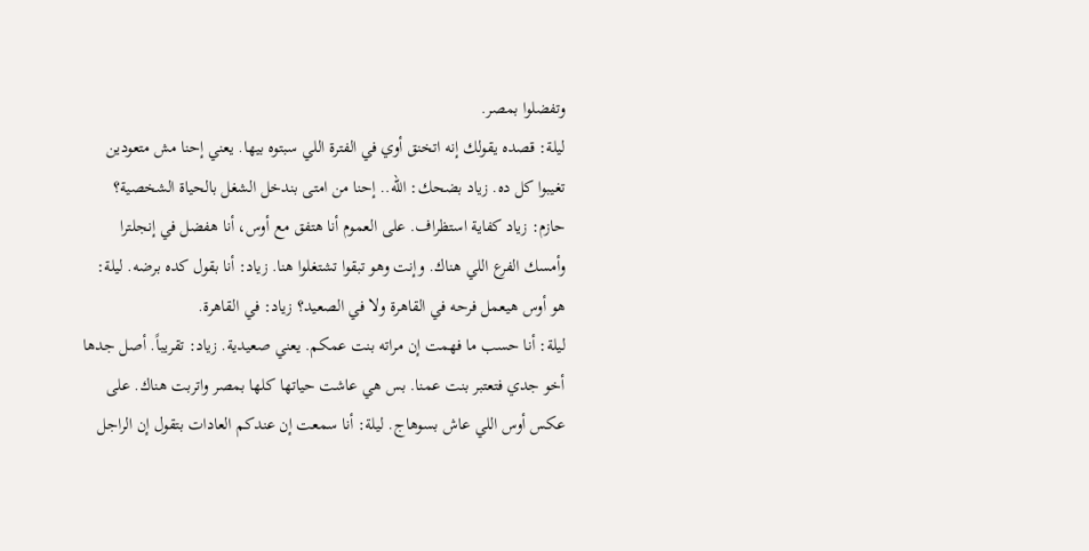وتفضلوا بمصر.
ليلة: قصده يقولك إنه اتخنق أوي في الفترة اللي سبتوه بيها. يعني إحنا مش متعودين تغيبوا كل ده. زياد بضحك: الله.. إحنا من امتى بندخل الشغل بالحياة الشخصية؟ حازم: زياد كفاية استظراف. على العموم أنا هتفق مع أوس، أنا هفضل في إنجلترا وأمسك الفرع اللي هناك. وإنت وهو تبقوا تشتغلوا هنا. زياد: أنا بقول كده برضه. ليلة: هو أوس هيعمل فرحه في القاهرة ولا في الصعيد؟ زياد: في القاهرة.
ليلة: أنا حسب ما فهمت إن مراته بنت عمكم. يعني صعيدية. زياد: تقريباً. أصل جدها أخو جدي فتعتبر بنت عمنا. بس هي عاشت حياتها كلها بمصر واتربت هناك. على عكس أوس اللي عاش بسوهاج. ليلة: أنا سمعت إن عندكم العادات بتقول إن الراجل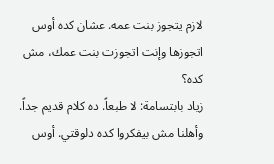لازم يتجوز بنت عمه. عشان كده أوس اتجوزها وإنت اتجوزت بنت عمك، مش كده؟
زياد بابتسامة: لا طبعاً. ده كلام قديم جداً. وأهلنا مش بيفكروا كده دلوقتي. أوس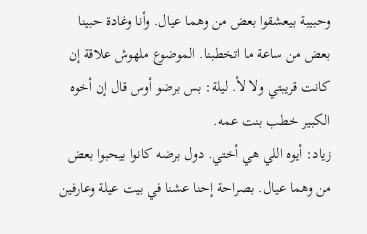وحبيبة بيعشقوا بعض من وهما عيال. وأنا وغادة حبينا بعض من ساعة ما اتخطبنا. الموضوع ملهوش علاقة إن كانت قريبتي ولا لأ. ليلة: بس برضو أوس قال إن أخوه الكبير خطب بنت عمه.
زياد: أيوه اللي هي أختي. دول برضه كانوا بيحبوا بعض من وهما عيال. بصراحة إحنا عشنا في بيت عيلة وعارفين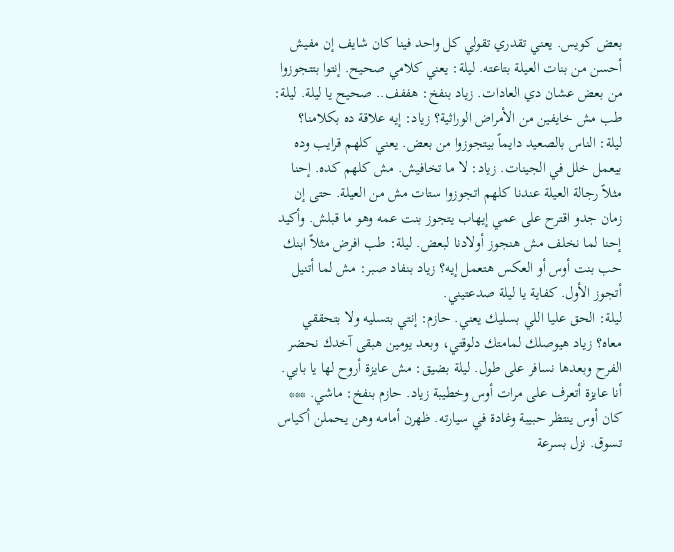بعض كويس. يعني تقدري تقولي كل واحد فينا كان شايف إن مفيش أحسن من بنات العيلة بتاعته. ليلة: يعني كلامي صحيح. إنتوا بتتجوزوا من بعض عشان دي العادات. زياد بنفخ: هففف.. صحيح يا ليلة. ليلة: طب مش خايفين من الأمراض الوراثية؟ زياد: إيه علاقة ده بكلامنا؟
ليلة: الناس بالصعيد دايماً بيتجوزوا من بعض. يعني كلهم قرايب وده بيعمل خلل في الجينات. زياد: لا ما تخافيش. مش كلهم كده. إحنا مثلاً رجالة العيلة عندنا كلهم اتجوزوا ستات مش من العيلة. حتى إن زمان جدو اقترح على عمي إيهاب يتجوز بنت عمه وهو ما قبلش. وأكيد إحنا لما نخلف مش هنجوز أولادنا لبعض. ليلة: طب افرض مثلاً ابنك حب بنت أوس أو العكس هتعمل إيه؟ زياد بنفاد صبر: مش لما أتنيل أتجوز الأول. كفاية يا ليلة صدعتيني.
ليلة: الحق عليا اللي بسليك يعني. حازم: إنتي بتسليه ولا بتحققي معاه؟ زياد هيوصلك لمامتك دلوقتي، وبعد يومين هبقى آخدك نحضر الفرح وبعدها نسافر على طول. ليلة بضيق: مش عايزة أروح لها يا بابي. أنا عايزة أتعرف على مرات أوس وخطيبة زياد. حازم بنفخ: ماشي. *** كان أوس ينتظر حبيبة وغادة في سيارته. ظهرن أمامه وهن يحملن أكياس تسوق. نزل بسرعة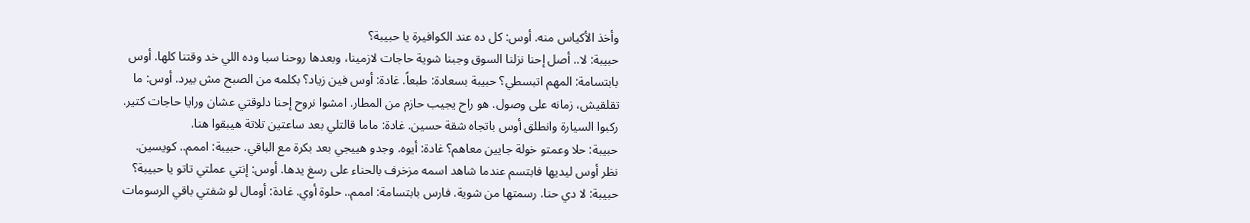وأخذ الأكياس منه. أوس: كل ده عند الكوافيرة يا حبيبة؟
حبيبة: لا.. أصل إحنا نزلنا السوق وجبنا شوية حاجات لازمينا، وبعدها روحنا سبا وده اللي خد وقتنا كلها. أوس بابتسامة: المهم اتبسطي؟ حبيبة بسعادة: طبعاً. غادة: أوس فين زياد؟ بكلمه من الصبح مش بيرد. أوس: ما تقلقيش، زمانه على وصول. هو راح يجيب حازم من المطار. امشوا نروح إحنا دلوقتي عشان ورايا حاجات كتير. ركبوا السيارة وانطلق أوس باتجاه شقة حسين. غادة: ماما قالتلي بعد ساعتين تلاتة هيبقوا هنا.
حبيبة: حلا وعمتو خولة جايين معاهم؟ غادة: أيوه. وجدو هييجي بعد بكرة مع الباقي. حبيبة: اممم.. كويسين. نظر أوس ليديها فابتسم عندما شاهد اسمه مزخرف بالحناء على رسغ يدها. أوس: إنتي عملتي تاتو يا حبيبة؟ حبيبة: لا دي حنا. رسمتها من شوية. فارس بابتسامة: اممم.. حلوة أوي. غادة: أومال لو شفتي باقي الرسومات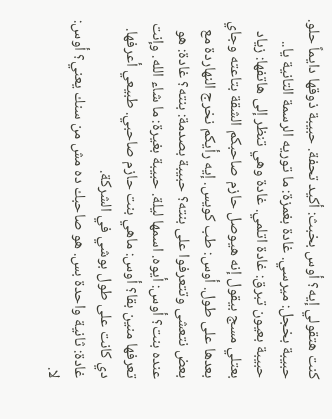كنت هتقولي إيه؟ أوس بخبث: أكيد تحفة. حبيبة ذوقها دايماً حلو. حبيبة بخجل: ميرسي. غادة بغمزة: ما توريه الرسمة التانية يا..
حبيبة بعيون تبرق: غادة اتلمي. غادة وهي تنظر إلى هاتفها: زياد بعتلي مسج بيقول إنه هيوصل حازم صاحبكم الشقة بتاعته وجاي بعدها على طول. أوس: طب كويس. إيه رأيكم نخرج النهاردة مع بعض نتعشى وتتعرفوا على بنته؟ حبيبة بصدمة: بنته؟ غادة: هو عنده بنت؟ أوس: أيوه. اسمها ليلة. حبيبة بغيرة: ما شاء الله. وإنت تعرفها منين بقا؟ أوس: ماهي بنت حازم صاحبي. طبيعي أعرفها. دي كانت على طول بوشي في الشركة.
غادة: ثانية واحدة بس. هو صاحبك ده مش من سنك يعني؟ أوس: لا.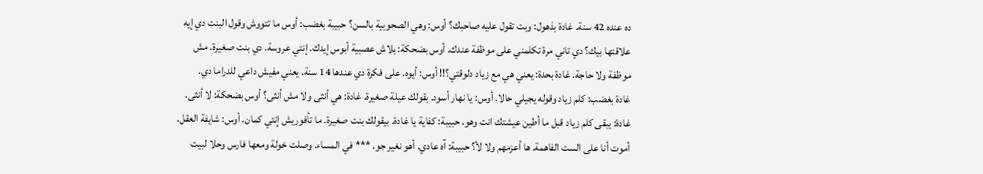ده عنده 42 سنة. غادة بذهول: وبت تقول عليه صاحبك؟ أوس: وهي الصحوبية بالسن؟ حبيبة بغضب: أوس ما تتووش وقول البنت دي إيه علاقتها بيك؟ دي تاني مرة تكلمني على موظفة عندك. أوس بضحكة: بلاش عصبية أبوس إيدك. إنتي عروسة. دي بنت صغيرة. مش موظفة ولا حاجة. غادة بحدة: يعني هي مع زياد دلوقتي؟!! أوس: أيوه. على فكرة دي عندها 14 سنة. يعني مفيش داعي للدراما دي.
غادة بغضب: كلم زياد وقوله يجيلي حالا. أوس: يا نهار أسود. بقولك عيلة صغيرة. غادة: هي أنثى ولا مش أنثى؟ أوس بضحكة: لا أنثى. غادة: يبقى كلم زياد قبل ما أطين عيشتك انت وهو. حبيبة: كفاية يا غادة. بيقولك بنت صغيرة. ما تأفوريش إنتي كمان. أوس: شايفة العقل. أموت أنا على الست الفاهمة. ها أعزمهم ولا لأ؟ حبيبة: آه عادي. أهو نغير جو. *** في المساء. وصلت خولة ومعها فارس وحلا لبيت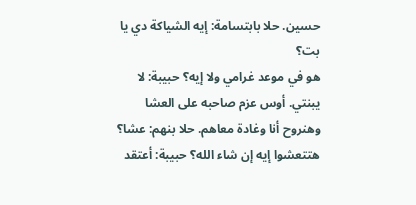حسين. حلا بابتسامة: إيه الشياكة دي يا بت؟
هو في موعد غرامي ولا إيه؟ حبيبة: لا يبنتي. أوس عزم صاحبه على العشا وهنروح أنا وغادة معاهم. حلا بنهم: عشا؟ هتتعشوا إيه إن شاء الله؟ حبيبة: أعتقد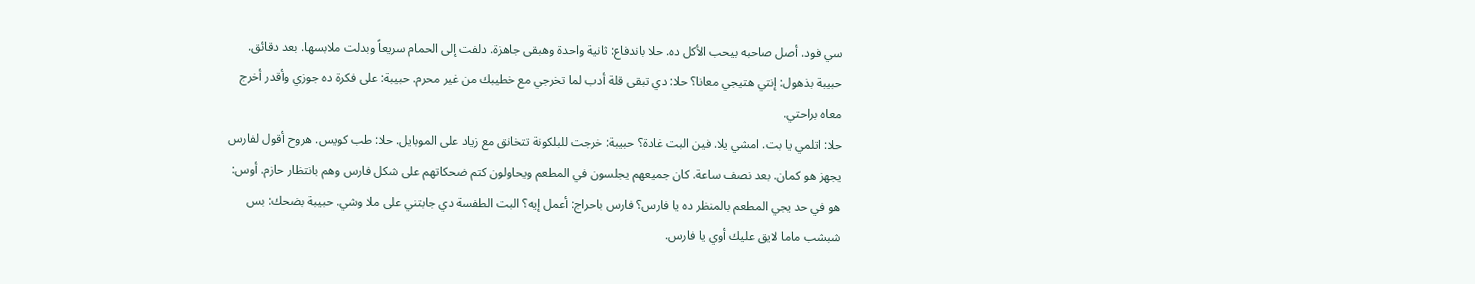سي فود. أصل صاحبه بيحب الأكل ده. حلا باندفاع: ثانية واحدة وهبقى جاهزة. دلفت إلى الحمام سريعاً وبدلت ملابسها. بعد دقائق. حبيبة بذهول: إنتي هتيجي معانا؟ حلا: دي تبقى قلة أدب لما تخرجي مع خطيبك من غير محرم. حبيبة: على فكرة ده جوزي وأقدر أخرج معاه براحتي.
حلا: اتلمي يا بت. امشي يلا. فين البت غادة؟ حبيبة: خرجت للبلكونة تتخانق مع زياد على الموبايل. حلا: طب كويس. هروح أقول لفارس يجهز هو كمان. بعد نصف ساعة. كان جميعهم يجلسون في المطعم ويحاولون كتم ضحكاتهم على شكل فارس وهم بانتظار حازم. أوس: هو في حد يجي المطعم بالمنظر ده يا فارس؟ فارس باحراج: أعمل إيه؟ البت الطفسة دي جابتني على ملا وشي. حبيبة بضحك: بس شبشب ماما لايق عليك أوي يا فارس.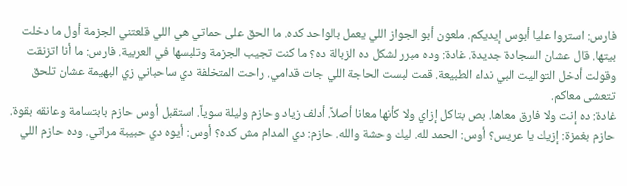فارس: استروا عليا أبوس إيديكم. ملعون أبو الجواز اللي يعمل بالواحد كده. ما الحق على حماتي هي اللي قلعتني الجزمة أول ما دخلت بيتها. قال عشان السجادة جديدة. غادة: وده مبرر لشكل ده الزبالة ده؟ ما كنت تجيب الجزمة وتلبسها في العربية. فارس: ما أنا اتزنقت وقولت أدخل التواليت البي نداء الطبيعة. قمت لبست الحاجة اللي جات قدامي. راحت المتخلفة دي ساحباني زي البهيمة عشان تلحق تتعشى معاكم.
غادة: ده إنت ولا فارق معاها. بص بتاكل إزاي ولا كأنها معانا أصلاً. أدلف زياد وحازم وليلة سوياً. استقبل أوس حازم بابتسامة وعانقه بقوة. حازم بغمزة: إزيك يا عريس؟ أوس: الحمد لله. ليك وحشة والله. حازم: دي المدام مش كده؟ أوس: أيوه دي حبيبة مراتي. وده حازم اللي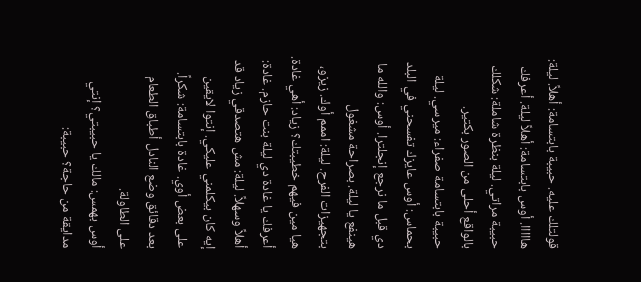قولتلك عليه. حبيبة بابتسامة: أهلاً. ليلة: هااااا. أوس بابتسامة: أهلاً ليلة. أعرفك حبيبة مراتي. ليلة بنظرة شاملة: شكلك بالواقع أحلى من الصور بكتير.
حبيبة بابتسامة صفراء: ميرسي. ليلة بحماس: أوس عايزك تفسحني في البلد دي قبل ما نرجع إنجلترا. أوس: والله ما هينفع يا ليلة. بصراحة مشغول بتجهيزات الفرح. ليلة: اممم أوك. زيزو، هيا مين فيهم خطيبتك؟ زياد: أهي غادة. أعرفك يا غادة دي ليلة بنت حازم. غادة: أهلاً وسهلاً. ليلة: مش هتصدقي زياد قد إيه كان بيكلمني عليكي. إنتوا لايقين على بعض أوي. غادة بابتسامة: شكراً. بعد دقائق وضع النادل أطباق الطعام على الطاولة.
أوس بهمس: مالك يا حبيبتي؟ إنتي مدايقة من حاجة؟ حبيبة: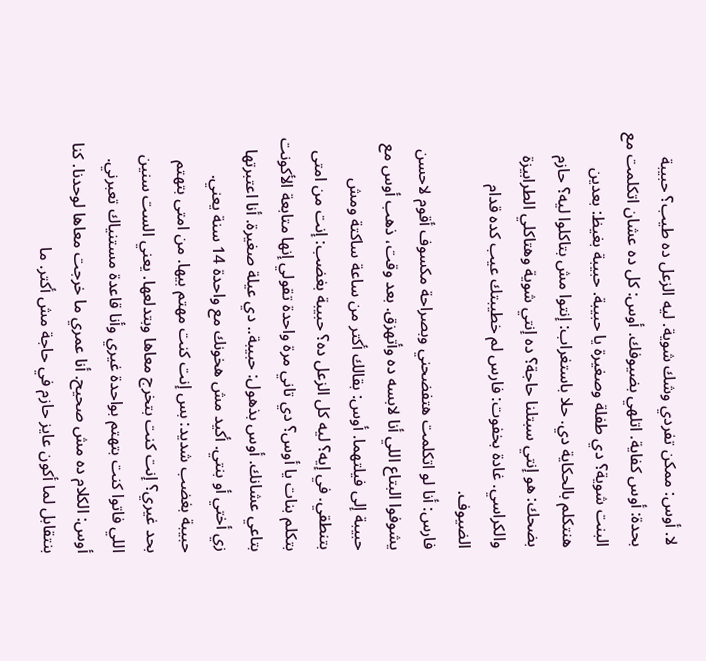لا. أوس: ممكن تفردي وشك شوية. ليه الزعل ده طيب؟ حبيبة بحدة: أوس كفاية. اتلهي بضيوفك. أوس: كل ده عشان اتكلمت مع البنت شوية؟ دي طفلة وصغيرة يا حبيبة. حبيبة بغيظ: بعدين هنتكلم بالحكاية دي. حلا باستغراب: إنتوا مش بتاكلوا ليه؟ حازم بضحك: هو إنتي سبتلنا حاجة؟ ده إنتي شوية وهتاكلي الطرابيزة والكراسي. غادة بخفوت: فارس لم خطيبتك عيب كده قدام الضيوف.
فارس: أنا لو اتكلمت هتفضحني وبصراحة مكسوف أقوم لاحسن يشوفوا البتاع اللي أنا لابسه ده وأتهزق. بعد وقت، ذهب أوس مع حبيبة إلى فيلتهما. أوس: بقالك أكتر من ساعة ساكتة ومش بتنطقي. في إيه؟ ليه كل الزعل ده؟ حبيبة بغضب: إنت من امتى بتكلم بنات يا أوس؟ دي تاني مرة واحدة تقولي إنها متابعة الأكونت بتاعي عشانك. أوس بذهول: حبيبة.. دي عيلة صغيرة. أنا اعتبرتها زي أختي أو بنتي. أكيد مش هخونك مع واحدة 14 سنة يعني.
حبيبة بغضب شديد: بس إنت كنت مهتم بيها. من امتى بتهتم بحد غيري؟ إنت كنت بتخرج معاها وبتدلعها. يعني الست سنين اللي فاتوا كنت بتهتم بواحدة غيري وأنا قاعدة مستنياك تعبرني. أوس: الكلام ده مش صحيح. أنا عمري ما خرجت معاها لوحدنا. كنا بنتقابل لما أكون عايز حازم في حاجة مش أكتر. ما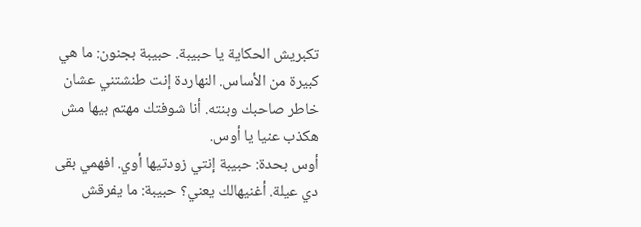تكبريش الحكاية يا حبيبة. حبيبة بجنون: ما هي كبيرة من الأساس. النهاردة إنت طنشتني عشان خاطر صاحبك وبنته. أنا شوفتك مهتم بيها مش هكذب عنيا يا أوس.
أوس بحدة: حبيبة إنتي زودتيها أوي. افهمي بقى دي عيلة. أغنيهالك يعني؟ حبيبة: ما يفرقش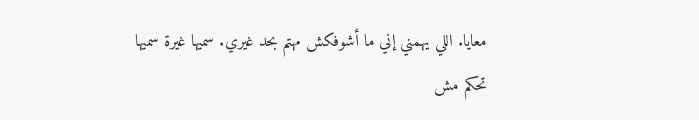معايا. اللي يهمني إني ما أشوفكش مهتم بحد غيري. سميها غيرة سميها تحكم مش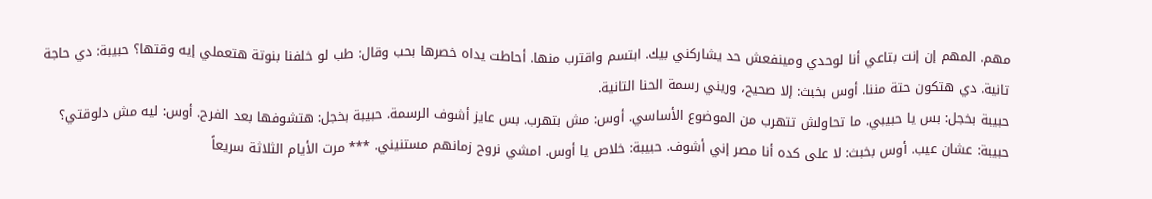مهم. المهم إن إنت بتاعي أنا لوحدي ومينفعش حد يشاركني بيك. ابتسم واقترب منها. أحاطت يداه خصرها بحب وقال: طب لو خلفنا بنوتة هتعملي إيه وقتها؟ حبيبة: دي حاجة تانية. دي هتكون حتة مننا. أوس بخبث: إلا صحيح، وريني رسمة الحنا التانية.
حبيبة بخجل: بس يا حبيبي. ما تحاولش تتهرب من الموضوع الأساسي. أوس: مش بتهرب. بس عايز أشوف الرسمة. حبيبة بخجل: هتشوفها بعد الفرح. أوس: ليه مش دلوقتي؟ حبيبة: عشان عيب. أوس بخبث: لا على كده أنا مصر إني أشوف. حبيبة: خلاص يا أوس. امشي نروح زمانهم مستنيني. *** مرت الأيام الثلاثة سريعاً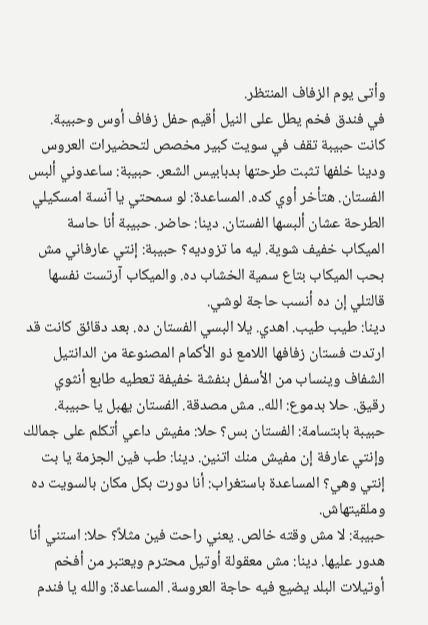وأتى يوم الزفاف المنتظر.
في فندق فخم يطل على النيل أقيم حفل زفاف أوس وحبيبة. كانت حبيبة تقف في سويت كبير مخصص لتحضيرات العروس ودينا خلفها تثبت طرحتها بدبابيس الشعر. حبيبة: ساعدوني ألبس الفستان. هتأخر أوي كده. المساعدة: لو سمحتي يا آنسة امسكيلي الطرحة عشان ألبسها الفستان. دينا: حاضر. حبيبة أنا حاسة الميكاب خفيف شوية. ليه ما تزوديه؟ حبيبة: إنتي عارفاني مش بحب الميكاب بتاع سمية الخشاب ده. والميكاب آرتست نفسها قالتلي إن ده أنسب حاجة لوشي.
دينا: طيب طيب. اهدي. يلا البسي الفستان ده. بعد دقائق كانت قد ارتدت فستان زفافها اللامع ذو الأكمام المصنوعة من الدانتيل الشفاف وينساب من الأسفل بنفشة خفيفة تعطيه طابع أنثوي رقيق. حلا بدموع: الله.. مش مصدقة. الفستان يهبل يا حبيبة. حبيبة بابتسامة: الفستان بس؟ حلا: مفيش داعي أتكلم على جمالك وإنتي عارفة إن مفيش منك اتنين. دينا: طب فين الجزمة يا بت إنتي وهي؟ المساعدة باستغراب: أنا دورت بكل مكان بالسويت ده وملقيتهاش.
حبيبة: لا مش وقته خالص. يعني راحت فين مثلاً؟ حلا: استني أنا هدور عليها. دينا: مش معقولة أوتيل محترم ويعتبر من أفخم أوتيلات البلد يضيع فيه حاجة العروسة. المساعدة: والله يا فندم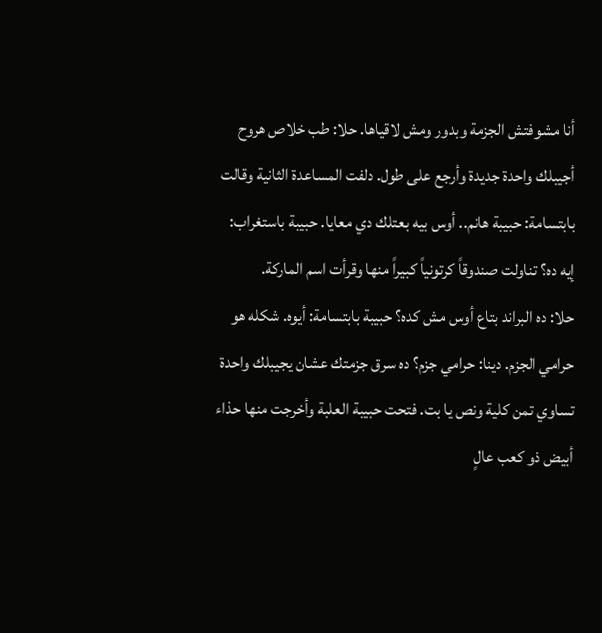أنا مشوفتش الجزمة وبدور ومش لاقياها. حلا: طب خلاص هروح أجيبلك واحدة جديدة وأرجع على طول. دلفت المساعدة الثانية وقالت بابتسامة: حبيبة هانم.. أوس بيه بعتلك دي معايا. حبيبة باستغراب: إيه ده؟ تناولت صندوقاً كرتونياً كبيراً منها وقرأت اسم الماركة.
حلا: ده البراند بتاع أوس مش كده؟ حبيبة بابتسامة: أيوه. شكله هو حرامي الجزم. دينا: حرامي جزم؟ ده سرق جزمتك عشان يجيبلك واحدة تساوي تمن كلية ونص يا بت. فتحت حبيبة العلبة وأخرجت منها حذاء أبيض ذو كعب عالٍ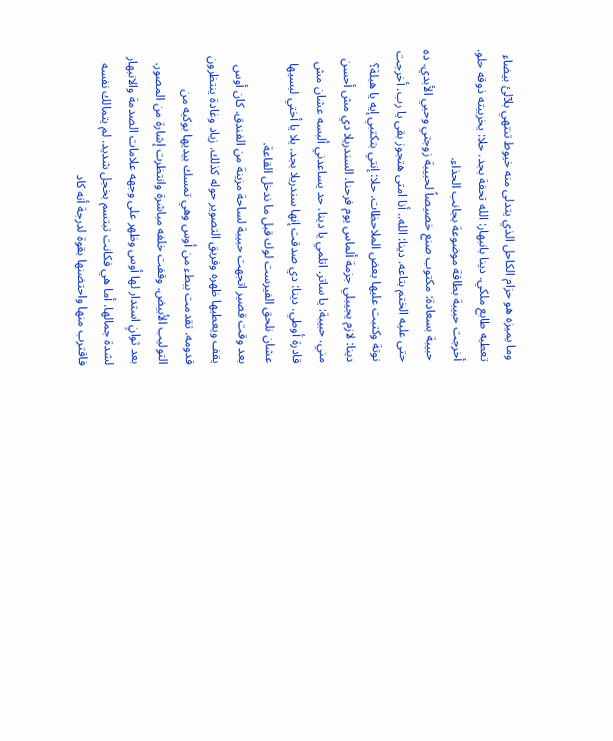وما يميزه هو حزام الكاحل الذي يتدلى منه خيوط تنتهي بلآلئ بيضاء تعطيه طابع ملكي. دينا بانبهار: الله تحفة بجد. حلا: يخربيته ذوقه حلو. أخرجت حبيبة بطاقة موضوعة بجانب الحذاء.
حبيبة بسعادة: مكتوب صنع خصيصاً لحبيبة زوجتي وحبي الأبدي. ده حتى عليه الختم بتاعه. دينا: الله.. أنا امتى هتجوز بقى يا رب. أخرجت نوتة وكتبت عليها بعض الملاحظات. حلا: إنتي بتكتبي إيه يا هبلة؟ دينا: لازم يجيبلي جزمة ألماس يوم فرحنا. السندريلا دي مش أحسن مني. حبيبة: يا ساتر. اتلمي يا دينا. حد يساعدني ألبسه عشان مش قادرة أوطي. دينا: دي صدقت إنها سندريلا بجد. يلا يا أختي لبسيها عشان نلحق الفيرست لوك قبل ما ندخل القاعة.
بعد وقت قصير اتجهت حبيبة لساحة مزينة من الفندق. كان أوس يقف ويعطيها ظهره وفريق التصوير حوله كذلك. زياد وغادة ينتظرون قدومه. تقدمت ببطء من أوس وهي تمسك بيديها بوكيه من التوليب الأبيض. وقفت خلفه مباشرة وانتظرت إشارة من المصور. بعد ثوانٍ استدار لها أوس وظهر على وجهه علامات الصدمة والانبهار لشدة جمالها. أما هي فكانت تبتسم بخجل شديد. لم يتمالك نفسه فاقترب منها واحتضنها بقوة لدرجة أنه كاد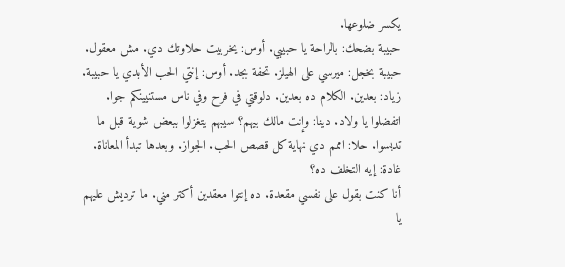يكسر ضلوعها.
حبيبة بضحك: بالراحة يا حبيبي. أوس: يخربيت حلاوتك دي. مش معقول. حبيبة بخجل: ميرسي على الهيلز. تحفة بجد. أوس: إنتي الحب الأبدي يا حبيبة. زياد: بعدين. الكلام ده بعدين. دلوقتي في فرح وفي ناس مستنيينكم جوا. اتفضلوا يا ولاد. دينا: وإنت مالك بيهم؟ سيبهم يتغزلوا ببعض شوية قبل ما تدبسوا. حلا: اممم دي نهاية كل قصص الحب. الجواز. وبعدها تبدأ المعاناة. غادة: إيه التخلف ده؟
أنا كنت بقول على نفسي مقعدة. ده إنتوا معقدين أكتر مني. ما ترديش عليهم يا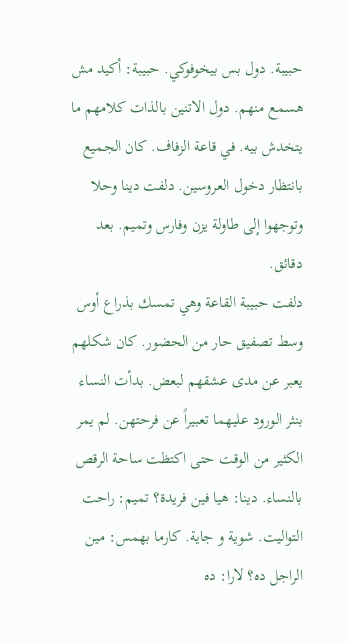حبيبة. دول بس بيخوفوكي. حبيبة: أكيد مش هسمع منهم. دول الاتنين بالذات كلامهم ما يتخدش بيه. في قاعة الزفاف. كان الجميع بانتظار دخول العروسين. دلفت دينا وحلا وتوجهوا إلى طاولة يزن وفارس وتميم. بعد دقائق.
دلفت حبيبة القاعة وهي تمسك بذراع أوس وسط تصفيق حار من الحضور. كان شكلهم يعبر عن مدى عشقهم لبعض. بدأت النساء بنثر الورود عليهما تعبيراً عن فرحتهن. لم يمر الكثير من الوقت حتى اكتظت ساحة الرقص بالنساء. دينا: هيا فين فريدة؟ تميم: راحت التواليت. شوية و جاية. كارما بهمس: مين الراجل ده؟ لارا: ده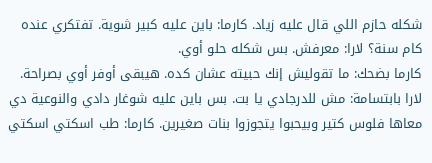شكله حازم اللي قال عليه زياد. كارما: باين عليه كبير شوية. تفتكري عنده كام سنة؟ لارا: معرفش. بس شكله حلو أوي.
كارما بضحك: ما تقوليش إنك حبيته عشان كده. هيبقى أوفر أوي بصراحة. لارا بابتسامة: مش للدرجادي يا بت. بس باين عليه شوغار دادي والنوعية دي معاها فلوس كتير وبيحبوا يتجوزوا بنات صغيرين. كارما: طب اسكتي اسكتي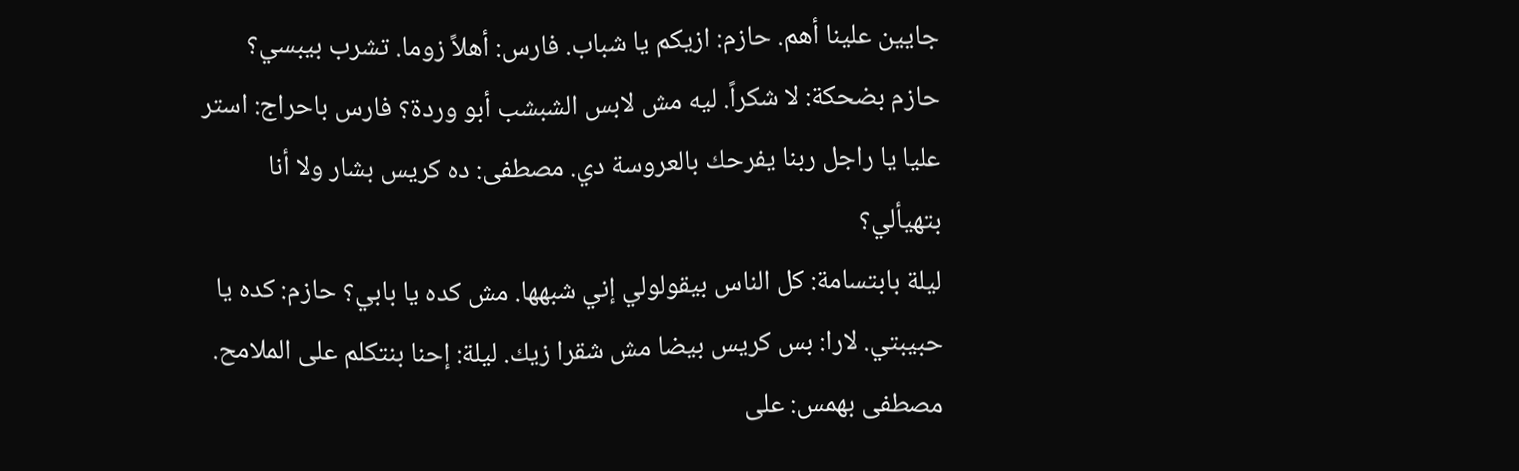جايين علينا أهم. حازم: ازيكم يا شباب. فارس: أهلاً زوما. تشرب بيبسي؟ حازم بضحكة: لا شكراً. ليه مش لابس الشبشب أبو وردة؟ فارس باحراج: استر عليا يا راجل ربنا يفرحك بالعروسة دي. مصطفى: ده كريس بشار ولا أنا بتهيألي؟
ليلة بابتسامة: كل الناس بيقولولي إني شبهها. مش كده يا بابي؟ حازم: كده يا حبيبتي. لارا: بس كريس بيضا مش شقرا زيك. ليلة: إحنا بنتكلم على الملامح. مصطفى بهمس: على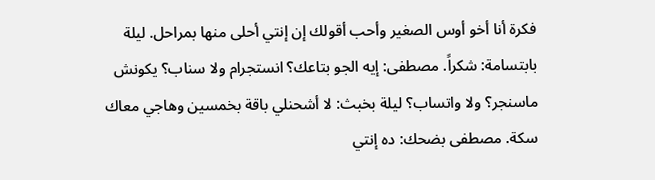فكرة أنا أخو أوس الصغير وأحب أقولك إن إنتي أحلى منها بمراحل. ليلة بابتسامة: شكراً. مصطفى: إيه الجو بتاعك؟ انستجرام ولا سناب؟ يكونش ماسنجر؟ ولا واتساب؟ ليلة بخبث: لا أشحنلي باقة بخمسين وهاجي معاك سكة. مصطفى بضحك: ده إنتي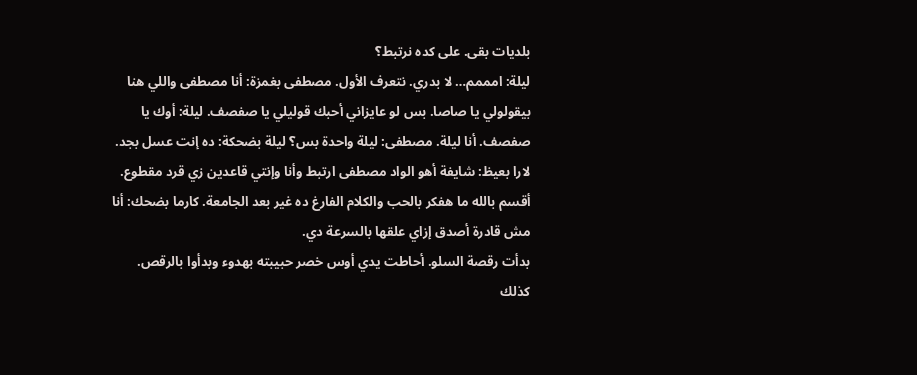بلديات بقى. على كده نرتبط؟
ليلة: امممم… لا بدري. نتعرف الأول. مصطفى بغمزة: أنا مصطفى واللي هنا بيقولولي يا صاصا. بس لو عايزاني أحبك قوليلي يا صفصف. ليلة: أوك يا صفصف. أنا ليلة. مصطفى: ليلة واحدة بس؟ ليلة بضحكة: ده إنت عسل بجد. لارا بعيظ: شايفة أهو الواد مصطفى ارتبط وأنا وإنتي قاعدين زي قرد مقطوع. أقسم بالله ما هفكر بالحب والكلام الفارغ ده غير بعد الجامعة. كارما بضحك: أنا مش قادرة أصدق إزاي علقها بالسرعة دي.
بدأت رقصة السلو. أحاطت يدي أوس خصر حبيبته بهدوء وبدأوا بالرقص. كذلك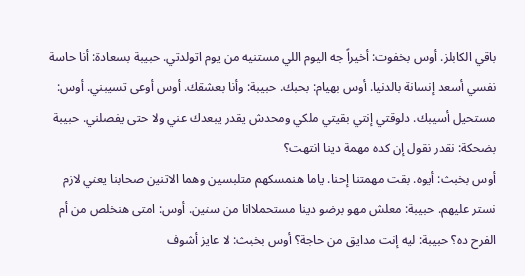باقي الكابلز. أوس بخفوت: أخيراً جه اليوم اللي مستنيه من يوم اتولدتي. حبيبة بسعادة: أنا حاسة نفسي أسعد إنسانة بالدنيا. أوس بهيام: بحبك. حبيبة: وأنا بعشقك. أوس أوعى تسيبني. أوس: مستحيل أسيبك. دلوقتي إنتي بقيتي ملكي ومحدش يقدر يبعدك عني ولا حتى يفصلني. حبيبة بضحكة: نقدر نقول إن كده مهمة دينا انتهت؟
أوس بخبث: أيوه. بقت مهمتنا إحنا. ياما هنمسكهم متلبسين وهما الاتنين صحابنا يعني لازم نستر عليهم. حبيبة: معلش مهو برضو دينا مستحملاانا من سنين. أوس: امتى هنخلص من أم الفرح ده؟ حبيبة: ليه إنت مدايق من حاجة؟ أوس بخبث: لا عايز أشوف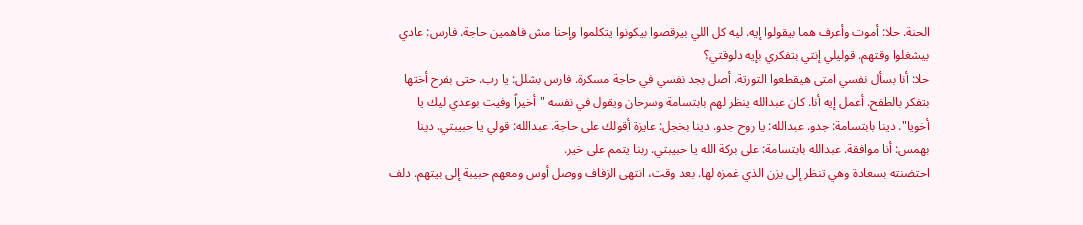الحنة. حلا: أموت وأعرف هما بيقولوا إيه. ليه كل اللي بيرقصوا بيكونوا يتكلموا وإحنا مش فاهمين حاجة. فارس: عادي بيشغلوا وقتهم. قوليلي إنتي بتفكري بإيه دلوقتي؟
حلا: أنا بسأل نفسي امتى هيقطعوا التورتة. أصل بجد نفسي في حاجة مسكرة. فارس بشلل: يا رب. حتى بفرح أختها بتفكر بالطفح. أعمل إيه أنا. كان عبدالله ينظر لهم بابتسامة وسرحان ويقول في نفسه "أخيراً وفيت بوعدي ليك يا أخويا". دينا بابتسامة: جدو. عبدالله: يا روح جدو. دينا بخجل: عايزة أقولك على حاجة. عبدالله: قولي يا حبيبتي. دينا بهمس: أنا موافقة. عبدالله بابتسامة: على بركة الله يا حبيبتي. ربنا يتمم على خير.
احتضنته بسعادة وهي تنظر إلى يزن الذي غمزه لها. بعد وقت، انتهى الزفاف ووصل أوس ومعهم حبيبة إلى بيتهم. دلف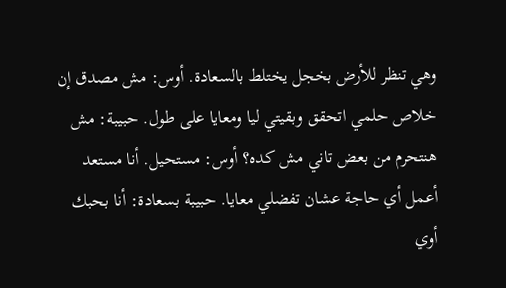وهي تنظر للأرض بخجل يختلط بالسعادة. أوس: مش مصدق إن خلاص حلمي اتحقق وبقيتي ليا ومعايا على طول. حبيبة: مش هنتحرم من بعض تاني مش كده؟ أوس: مستحيل. أنا مستعد أعمل أي حاجة عشان تفضلي معايا. حبيبة بسعادة: أنا بحبك أوي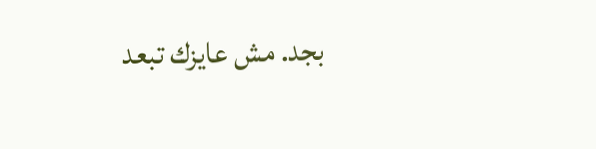بجد. مش عايزك تبعد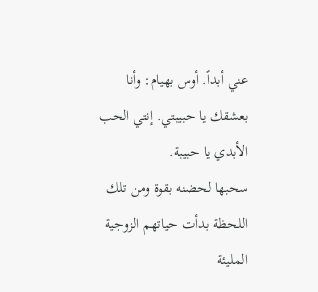عني أبداً. أوس بهيام: وأنا بعشقك يا حبيبتي. إنتي الحب الأبدي يا حبيبة.
سحبها لحضنه بقوة ومن تلك اللحظة بدأت حياتهم الزوجية المليئة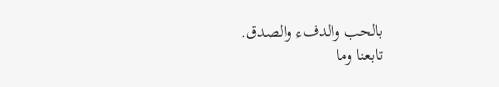بالحب والدفء والصدق.
تابعنا وما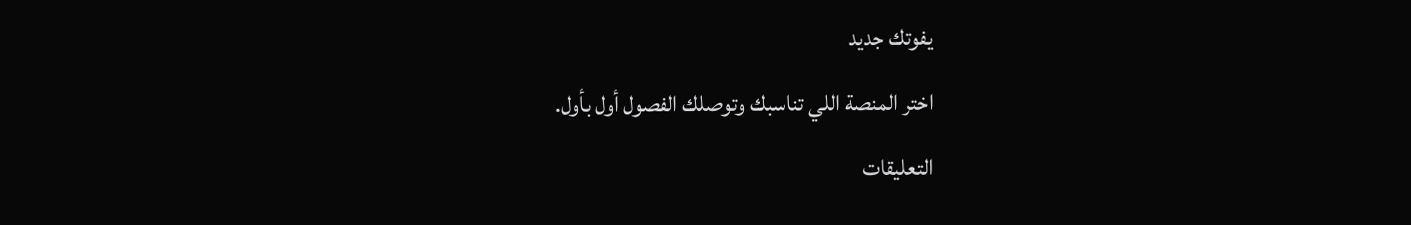يفوتك جديد
اختر المنصة اللي تناسبك وتوصلك الفصول أول بأول.
التعليقات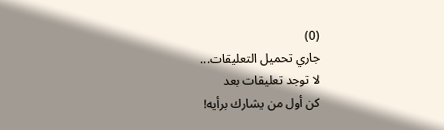(0)
جاري تحميل التعليقات...
لا توجد تعليقات بعد
كن أول من يشارك برأيه!